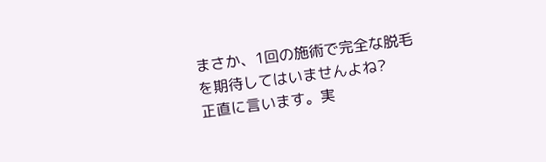まさか、1回の施術で完全な脱毛を期待してはいませんよね?
正直に言います。実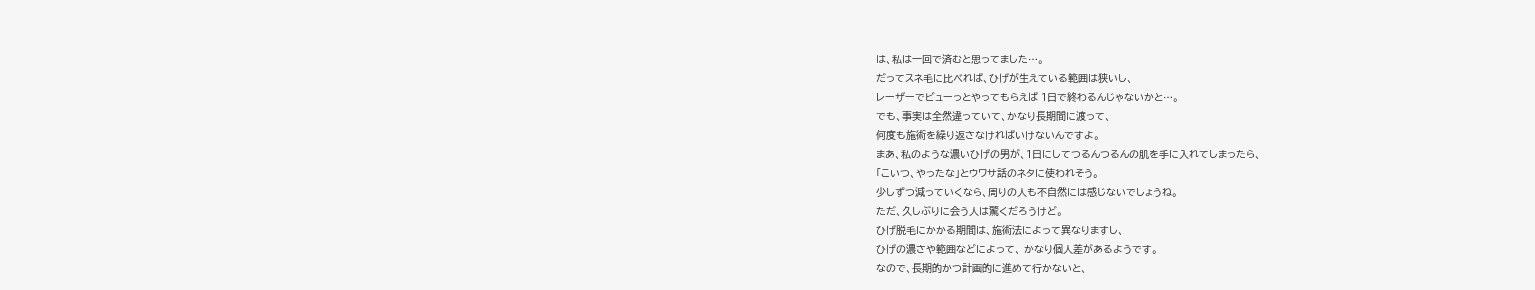は、私は一回で済むと思ってました…。
だってスネ毛に比べれば、ひげが生えている範囲は狭いし、
レーザーでビューっとやってもらえば 1日で終わるんじゃないかと…。
でも、事実は全然違っていて、かなり長期間に渡って、
何度も施術を繰り返さなければいけないんですよ。
まあ、私のような濃いひげの男が、1日にしてつるんつるんの肌を手に入れてしまったら、
「こいつ、やったな」とウワサ話のネタに使われそう。
少しずつ減っていくなら、周りの人も不自然には感じないでしょうね。
ただ、久しぶりに会う人は驚くだろうけど。
ひげ脱毛にかかる期間は、施術法によって異なりますし、
ひげの濃さや範囲などによって、 かなり個人差があるようです。
なので、長期的かつ計画的に進めて行かないと、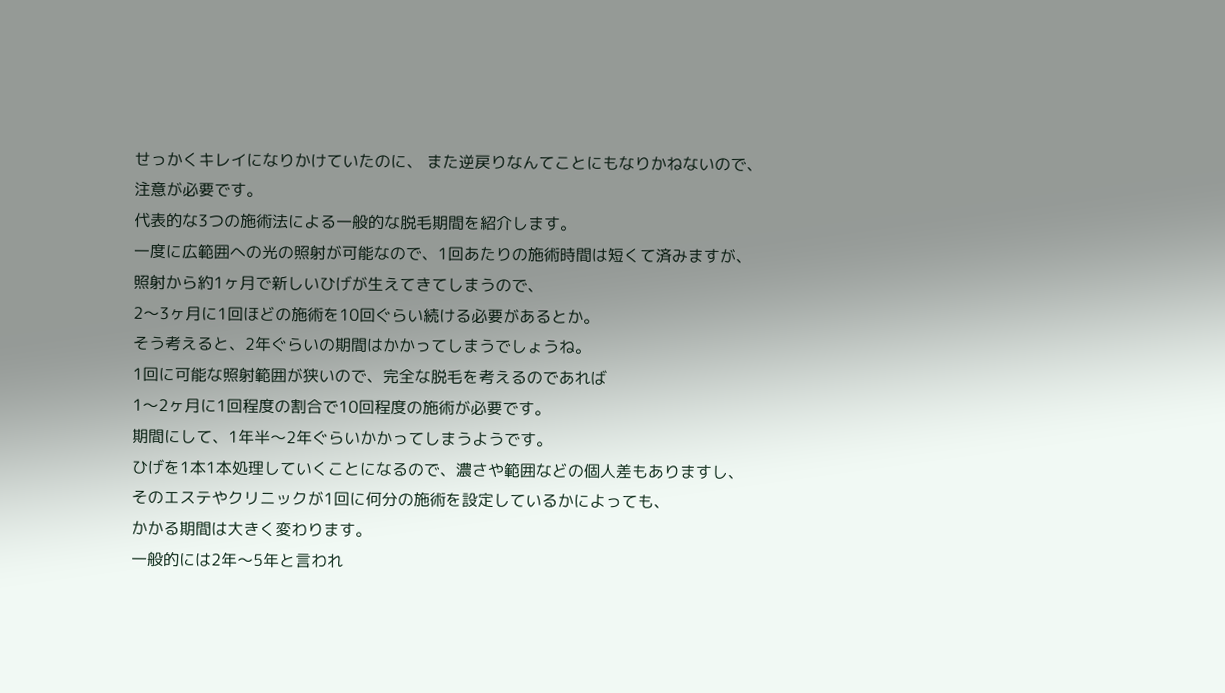せっかくキレイになりかけていたのに、 また逆戻りなんてことにもなりかねないので、
注意が必要です。
代表的な3つの施術法による一般的な脱毛期間を紹介します。
一度に広範囲への光の照射が可能なので、1回あたりの施術時間は短くて済みますが、
照射から約1ヶ月で新しいひげが生えてきてしまうので、
2〜3ヶ月に1回ほどの施術を10回ぐらい続ける必要があるとか。
そう考えると、2年ぐらいの期間はかかってしまうでしょうね。
1回に可能な照射範囲が狭いので、完全な脱毛を考えるのであれば
1〜2ヶ月に1回程度の割合で10回程度の施術が必要です。
期間にして、1年半〜2年ぐらいかかってしまうようです。
ひげを1本1本処理していくことになるので、濃さや範囲などの個人差もありますし、
そのエステやクリニックが1回に何分の施術を設定しているかによっても、
かかる期間は大きく変わります。
一般的には2年〜5年と言われ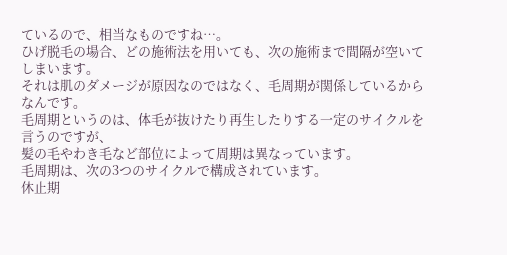ているので、相当なものですね…。
ひげ脱毛の場合、どの施術法を用いても、次の施術まで間隔が空いてしまいます。
それは肌のダメージが原因なのではなく、毛周期が関係しているからなんです。
毛周期というのは、体毛が抜けたり再生したりする一定のサイクルを言うのですが、
髪の毛やわき毛など部位によって周期は異なっています。
毛周期は、次の3つのサイクルで構成されています。
休止期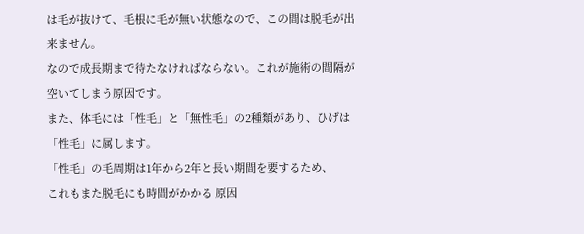は毛が抜けて、毛根に毛が無い状態なので、この間は脱毛が出来ません。
なので成長期まで待たなければならない。これが施術の間隔が空いてしまう原因です。
また、体毛には「性毛」と「無性毛」の2種類があり、ひげは「性毛」に属します。
「性毛」の毛周期は1年から2年と長い期間を要するため、
これもまた脱毛にも時間がかかる 原因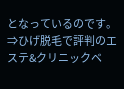となっているのです。
⇒ひげ脱毛で評判のエステ&クリニックベ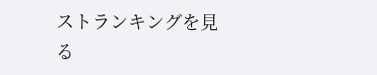ストランキングを見る